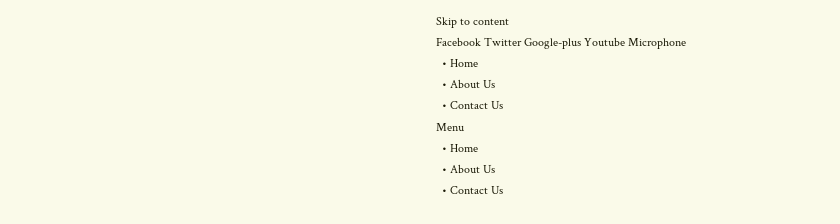Skip to content
Facebook Twitter Google-plus Youtube Microphone
  • Home
  • About Us
  • Contact Us
Menu
  • Home
  • About Us
  • Contact Us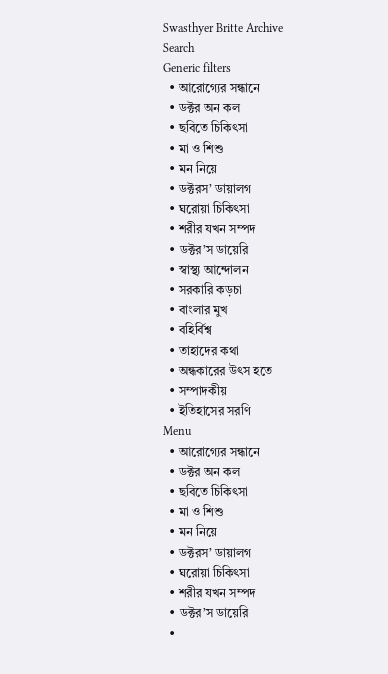Swasthyer Britte Archive
Search
Generic filters
  • আরোগ্যের সন্ধানে
  • ডক্টর অন কল
  • ছবিতে চিকিৎসা
  • মা ও শিশু
  • মন নিয়ে
  • ডক্টরস’ ডায়ালগ
  • ঘরোয়া চিকিৎসা
  • শরীর যখন সম্পদ
  • ডক্টর’স ডায়েরি
  • স্বাস্থ্য আন্দোলন
  • সরকারি কড়চা
  • বাংলার মুখ
  • বহির্বিশ্ব
  • তাহাদের কথা
  • অন্ধকারের উৎস হতে
  • সম্পাদকীয়
  • ইতিহাসের সরণি
Menu
  • আরোগ্যের সন্ধানে
  • ডক্টর অন কল
  • ছবিতে চিকিৎসা
  • মা ও শিশু
  • মন নিয়ে
  • ডক্টরস’ ডায়ালগ
  • ঘরোয়া চিকিৎসা
  • শরীর যখন সম্পদ
  • ডক্টর’স ডায়েরি
  •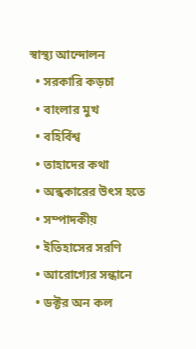স্বাস্থ্য আন্দোলন
  • সরকারি কড়চা
  • বাংলার মুখ
  • বহির্বিশ্ব
  • তাহাদের কথা
  • অন্ধকারের উৎস হতে
  • সম্পাদকীয়
  • ইতিহাসের সরণি
  • আরোগ্যের সন্ধানে
  • ডক্টর অন কল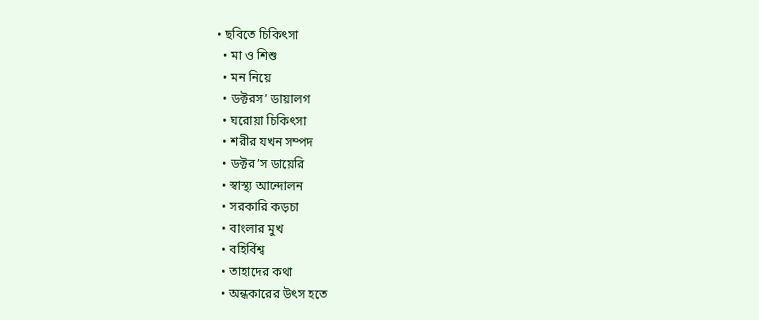• ছবিতে চিকিৎসা
  • মা ও শিশু
  • মন নিয়ে
  • ডক্টরস’ ডায়ালগ
  • ঘরোয়া চিকিৎসা
  • শরীর যখন সম্পদ
  • ডক্টর’স ডায়েরি
  • স্বাস্থ্য আন্দোলন
  • সরকারি কড়চা
  • বাংলার মুখ
  • বহির্বিশ্ব
  • তাহাদের কথা
  • অন্ধকারের উৎস হতে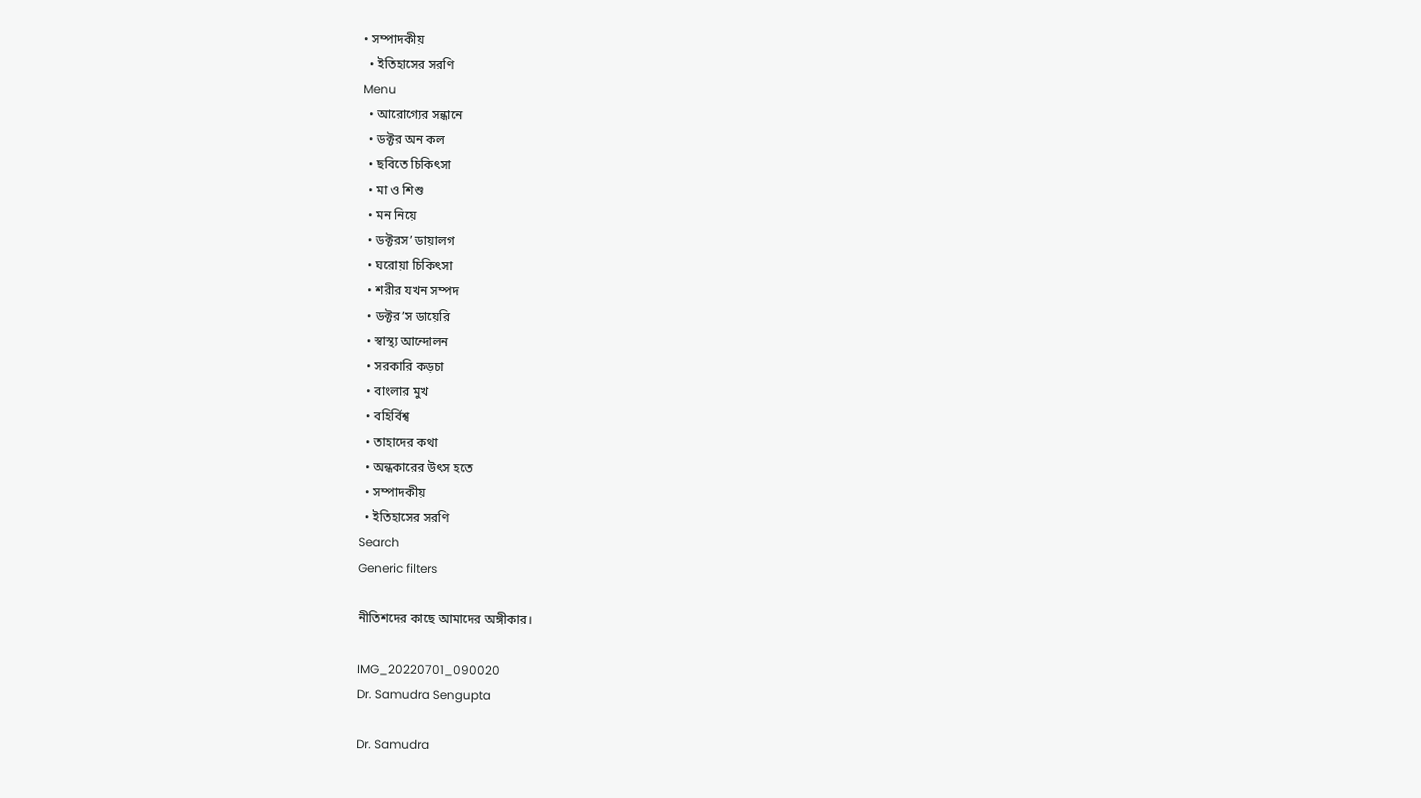• সম্পাদকীয়
  • ইতিহাসের সরণি
Menu
  • আরোগ্যের সন্ধানে
  • ডক্টর অন কল
  • ছবিতে চিকিৎসা
  • মা ও শিশু
  • মন নিয়ে
  • ডক্টরস’ ডায়ালগ
  • ঘরোয়া চিকিৎসা
  • শরীর যখন সম্পদ
  • ডক্টর’স ডায়েরি
  • স্বাস্থ্য আন্দোলন
  • সরকারি কড়চা
  • বাংলার মুখ
  • বহির্বিশ্ব
  • তাহাদের কথা
  • অন্ধকারের উৎস হতে
  • সম্পাদকীয়
  • ইতিহাসের সরণি
Search
Generic filters

নীতিশদের কাছে আমাদের অঙ্গীকার।

IMG_20220701_090020
Dr. Samudra Sengupta

Dr. Samudra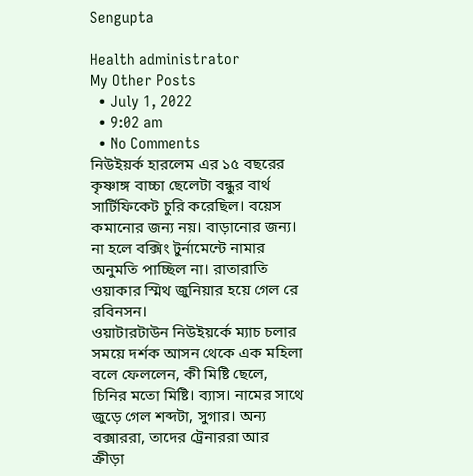Sengupta

Health administrator
My Other Posts
  • July 1, 2022
  • 9:02 am
  • No Comments
নিউইয়র্ক হারলেম এর ১৫ বছরের কৃষ্ণাঙ্গ বাচ্চা ছেলেটা বন্ধুর বার্থ সার্টিফিকেট চুরি করেছিল। বয়েস কমানোর জন্য নয়। বাড়ানোর জন্য। না হলে বক্সিং টুর্নামেন্টে নামার অনুমতি পাচ্ছিল না। রাতারাতি ওয়াকার স্মিথ জুনিয়ার হয়ে গেল রে রবিনসন।
ওয়াটারটাউন নিউইয়র্কে ম্যাচ চলার সময়ে দর্শক আসন থেকে এক মহিলা বলে ফেললেন, কী মিষ্টি ছেলে, চিনির মতো মিষ্টি। ব্যাস। নামের সাথে জুড়ে গেল শব্দটা, সুগার। অন্য বক্সাররা, তাদের ট্রেনাররা আর ক্রীড়া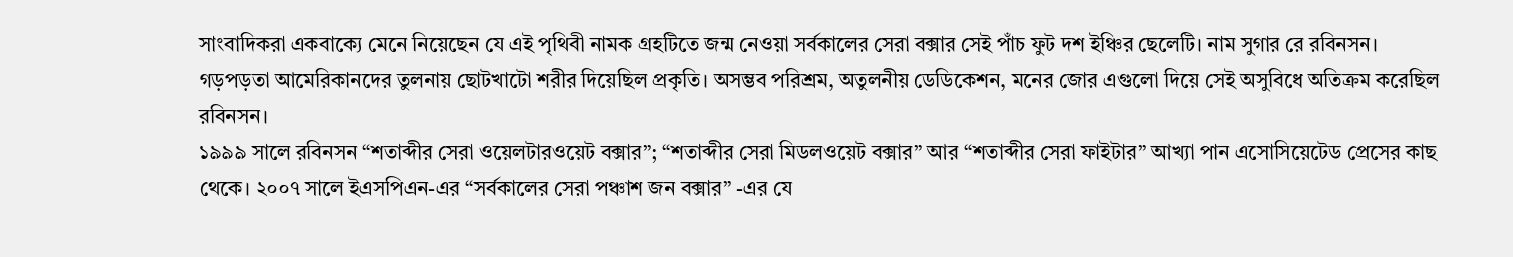সাংবাদিকরা একবাক্যে মেনে নিয়েছেন যে এই পৃথিবী নামক গ্রহটিতে জন্ম নেওয়া সর্বকালের সেরা বক্সার সেই পাঁচ ফুট দশ ইঞ্চির ছেলেটি। নাম সুগার রে রবিনসন।
গড়পড়তা আমেরিকানদের তুলনায় ছোটখাটো শরীর দিয়েছিল প্রকৃতি। অসম্ভব পরিশ্রম, অতুলনীয় ডেডিকেশন, মনের জোর এগুলো দিয়ে সেই অসুবিধে অতিক্রম করেছিল রবিনসন।
১৯৯৯ সালে রবিনসন “শতাব্দীর সেরা ওয়েলটারওয়েট বক্সার”; “শতাব্দীর সেরা মিডলওয়েট বক্সার” আর “শতাব্দীর সেরা ফাইটার” আখ্যা পান এসোসিয়েটেড প্রেসের কাছ থেকে। ২০০৭ সালে ইএসপিএন-এর “সর্বকালের সেরা পঞ্চাশ জন বক্সার” -এর যে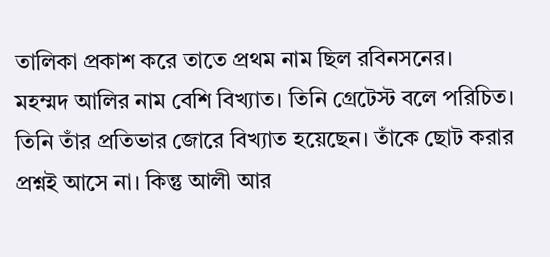তালিকা প্রকাশ করে তাতে প্রথম নাম ছিল রবিনসনের।
মহম্মদ আলির নাম বেশি বিখ্যাত। তিনি গ্রেটেস্ট বলে পরিচিত। তিনি তাঁর প্রতিভার জোরে বিখ্যাত হয়েছেন। তাঁকে ছোট করার প্রশ্নই আসে না। কিন্তু আলী আর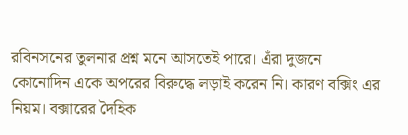রবিনসনের তুলনার প্রশ্ন মনে আসতেই পারে। এঁরা দুজনে কোনোদিন একে অপরের বিরুদ্ধে লড়াই করেন নি। কারণ বক্সিং এর নিয়ম। বক্সারের দৈহিক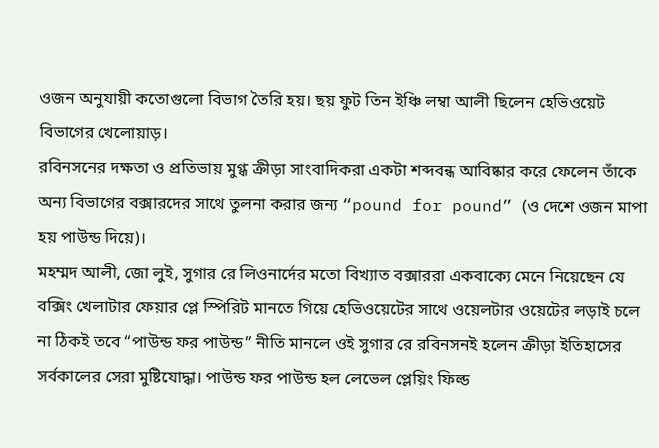ওজন অনুযায়ী কতোগুলো বিভাগ তৈরি হয়। ছয় ফুট তিন ইঞ্চি লম্বা আলী ছিলেন হেভিওয়েট বিভাগের খেলোয়াড়।
রবিনসনের দক্ষতা ও প্রতিভায় মুগ্ধ ক্রীড়া সাংবাদিকরা একটা শব্দবন্ধ আবিষ্কার করে ফেলেন তাঁকে অন্য বিভাগের বক্সারদের সাথে তুলনা করার জন্য “pound for pound” (ও দেশে ওজন মাপা হয় পাউন্ড দিয়ে)।
মহম্মদ আলী, জো লুই, সুগার রে লিওনার্দের মতো বিখ্যাত বক্সাররা একবাক্যে মেনে নিয়েছেন যে বক্সিং খেলাটার ফেয়ার প্লে স্পিরিট মানতে গিয়ে হেভিওয়েটের সাথে ওয়েলটার ওয়েটের লড়াই চলে না ঠিকই তবে “পাউন্ড ফর পাউন্ড” নীতি মানলে ওই সুগার রে রবিনসনই হলেন ক্রীড়া ইতিহাসের সর্বকালের সেরা মুষ্টিযোদ্ধা। পাউন্ড ফর পাউন্ড হল লেভেল প্লেয়িং ফিল্ড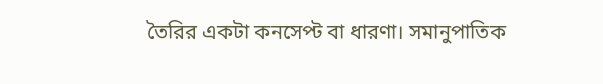তৈরির একটা কনসেপ্ট বা ধারণা। সমানুপাতিক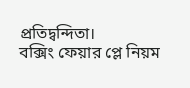প্রতিদ্বন্দিতা।
বক্সিং ফেয়ার প্লে নিয়ম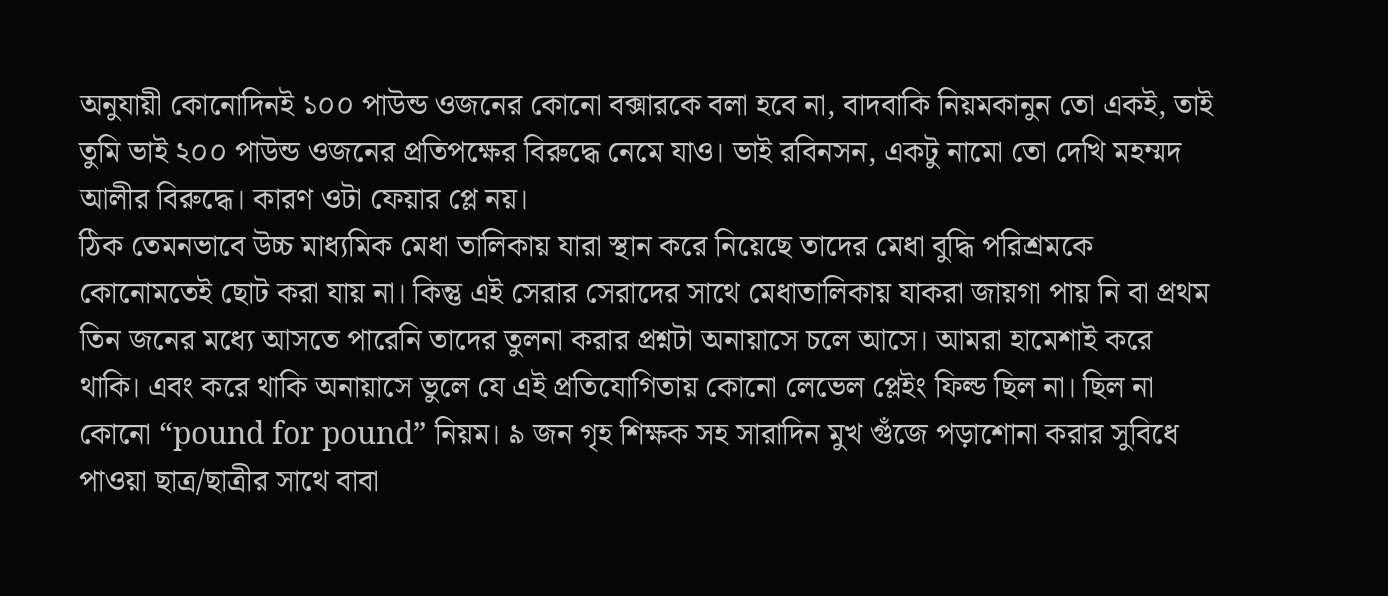অনুযায়ী কোনোদিনই ১০০ পাউন্ড ওজনের কোনো বক্সারকে বলা হবে না, বাদবাকি নিয়মকানুন তো একই, তাই তুমি ভাই ২০০ পাউন্ড ওজনের প্রতিপক্ষের বিরুদ্ধে নেমে যাও। ভাই রবিনসন, একটু নামো তো দেখি মহম্মদ আলীর বিরুদ্ধে। কারণ ওটা ফেয়ার প্লে নয়।
ঠিক তেমনভাবে উচ্চ মাধ্যমিক মেধা তালিকায় যারা স্থান করে নিয়েছে তাদের মেধা বুদ্ধি পরিশ্রমকে কোনোমতেই ছোট করা যায় না। কিন্তু এই সেরার সেরাদের সাথে মেধাতালিকায় যাকরা জায়গা পায় নি বা প্রথম তিন জনের মধ্যে আসতে পারেনি তাদের তুলনা করার প্রশ্নটা অনায়াসে চলে আসে। আমরা হামেশাই করে থাকি। এবং করে থাকি অনায়াসে ভুলে যে এই প্রতিযোগিতায় কোনো লেভেল প্লেইং ফিল্ড ছিল না। ছিল না কোনো “pound for pound” নিয়ম। ৯ জন গৃহ শিক্ষক সহ সারাদিন মুখ গুঁজে পড়াশোনা করার সুবিধে পাওয়া ছাত্র/ছাত্রীর সাথে বাবা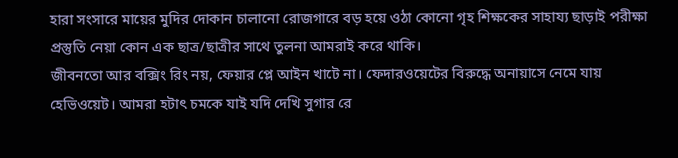হারা সংসারে মায়ের মুদির দোকান চালানো রোজগারে বড় হয়ে ওঠা কোনো গৃহ শিক্ষকের সাহায্য ছাড়াই পরীক্ষা প্রস্তুতি নেয়া কোন এক ছাত্র/ছাত্রীর সাথে তুলনা আমরাই করে থাকি।
জীবনতো আর বক্সিং রিং নয়, ফেয়ার প্লে আইন খাটে না। ফেদারওয়েটের বিরুদ্ধে অনায়াসে নেমে যায় হেভিওয়েট। আমরা হটাৎ চমকে যাই যদি দেখি সুগার রে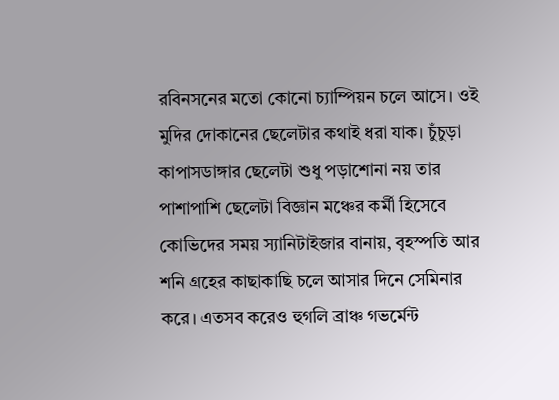রবিনসনের মতো কোনো চ্যাম্পিয়ন চলে আসে। ওই মুদির দোকানের ছেলেটার কথাই ধরা যাক। চুঁচুড়া কাপাসডাঙ্গার ছেলেটা শুধু পড়াশোনা নয় তার পাশাপাশি ছেলেটা বিজ্ঞান মঞ্চের কর্মী হিসেবে কোভিদের সময় স্যানিটাইজার বানায়, বৃহস্পতি আর শনি গ্রহের কাছাকাছি চলে আসার দিনে সেমিনার করে। এতসব করেও হুগলি ব্রাঞ্চ গভর্মেন্ট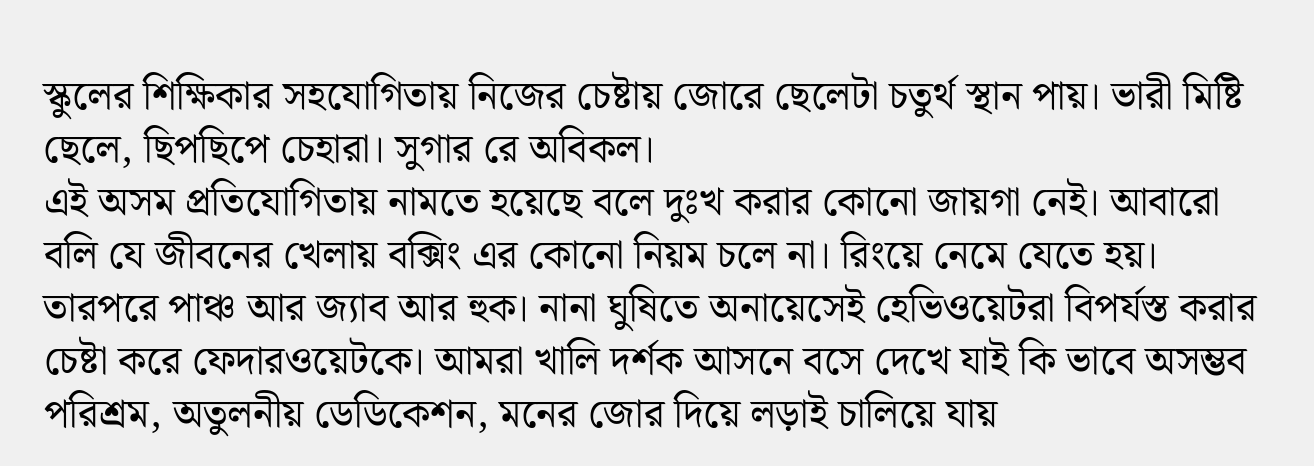স্কুলের শিক্ষিকার সহযোগিতায় নিজের চেষ্টায় জোরে ছেলেটা চতুর্থ স্থান পায়। ভারী মিষ্টি ছেলে, ছিপছিপে চেহারা। সুগার রে অবিকল।
এই অসম প্রতিযোগিতায় নামতে হয়েছে বলে দুঃখ করার কোনো জায়গা নেই। আবারো বলি যে জীবনের খেলায় বক্সিং এর কোনো নিয়ম চলে না। রিংয়ে নেমে যেতে হয়। তারপরে পাঞ্চ আর জ্যাব আর হুক। নানা ঘুষিতে অনায়েসেই হেভিওয়েটরা বিপর্যস্ত করার চেষ্টা করে ফেদারওয়েটকে। আমরা খালি দর্শক আসনে বসে দেখে যাই কি ভাবে অসম্ভব পরিশ্রম, অতুলনীয় ডেডিকেশন, মনের জোর দিয়ে লড়াই চালিয়ে যায়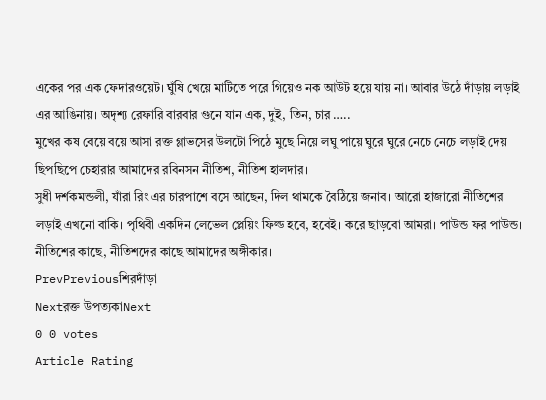একের পর এক ফেদারওয়েট। ঘুঁষি খেয়ে মাটিতে পরে গিয়েও নক আউট হয়ে যায় না। আবার উঠে দাঁড়ায় লড়াই এর আঙিনায়। অদৃশ্য রেফারি বারবার গুনে যান এক, দুই, তিন, চার …..
মুখের কষ বেয়ে বয়ে আসা রক্ত গ্লাভসের উলটো পিঠে মুছে নিয়ে লঘু পায়ে ঘুরে ঘুরে নেচে নেচে লড়াই দেয় ছিপছিপে চেহারার আমাদের রবিনসন নীতিশ, নীতিশ হালদার।
সুধী দর্শকমন্ডলী, যাঁরা রিং এর চারপাশে বসে আছেন, দিল থামকে বৈঠিয়ে জনাব। আরো হাজারো নীতিশের লড়াই এখনো বাকি। পৃথিবী একদিন লেভেল প্লেয়িং ফিল্ড হবে, হবেই। করে ছাড়বো আমরা। পাউন্ড ফর পাউন্ড। নীতিশের কাছে, নীতিশদের কাছে আমাদের অঙ্গীকার।
PrevPreviousশিরদাঁড়া
Nextরক্ত উপত্যকাNext
0 0 votes
Article Rating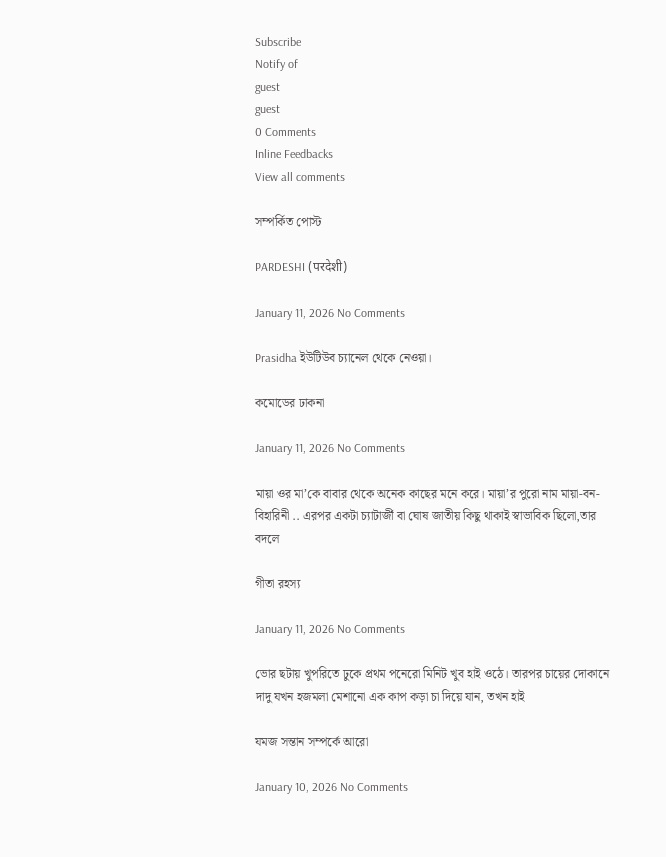Subscribe
Notify of
guest
guest
0 Comments
Inline Feedbacks
View all comments

সম্পর্কিত পোস্ট

PARDESHI (परदेशी)

January 11, 2026 No Comments

Prasidha ইউটিউব চ্যানেল থেকে নেওয়া।

কমোডের ঢাকনা

January 11, 2026 No Comments

মায়া ওর মা’কে বাবার থেকে অনেক কাছের মনে করে। মায়া’র পুরো নাম মায়া-বন-বিহারিনী .. এরপর একটা চ‍্যাটার্জী বা ঘোষ জাতীয় কিছু থাকাই স্বাভাবিক ছিলো,তার বদলে

গীতা রহস্য

January 11, 2026 No Comments

ভোর ছটায় খুপরিতে ঢুকে প্রথম পনেরো মিনিট খুব হাই ওঠে। তারপর চায়ের দোকানে দাদু যখন হজমলা মেশানো এক কাপ কড়া চা দিয়ে যান, তখন হাই

যমজ সন্তান সম্পর্কে আরো

January 10, 2026 No Comments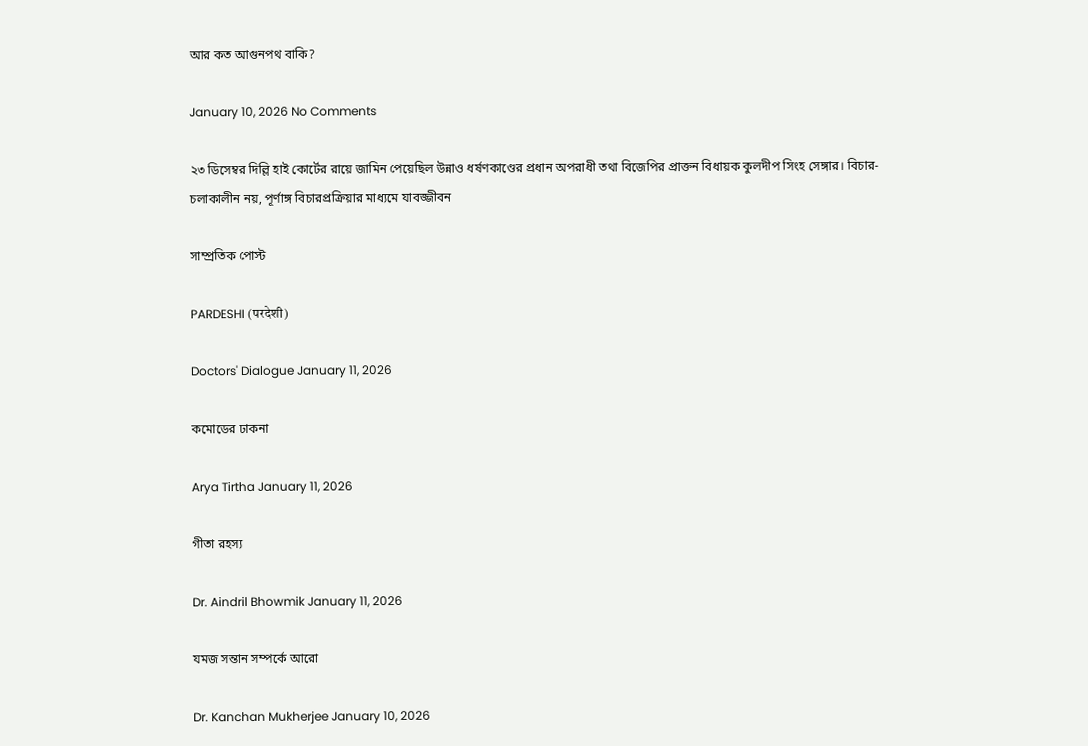আর কত আগুনপথ বাকি?

January 10, 2026 No Comments

২৩ ডিসেম্বর দিল্লি হাই কোর্টের রায়ে জামিন পেয়েছিল উন্নাও ধর্ষণকাণ্ডের প্রধান অপরাধী তথা বিজেপির প্রাক্তন বিধায়ক কুলদীপ সিংহ সেঙ্গার। বিচার-চলাকালীন নয়, পূর্ণাঙ্গ বিচারপ্রক্রিয়ার মাধ্যমে যাবজ্জীবন

সাম্প্রতিক পোস্ট

PARDESHI (परदेशी)

Doctors' Dialogue January 11, 2026

কমোডের ঢাকনা

Arya Tirtha January 11, 2026

গীতা রহস্য

Dr. Aindril Bhowmik January 11, 2026

যমজ সন্তান সম্পর্কে আরো

Dr. Kanchan Mukherjee January 10, 2026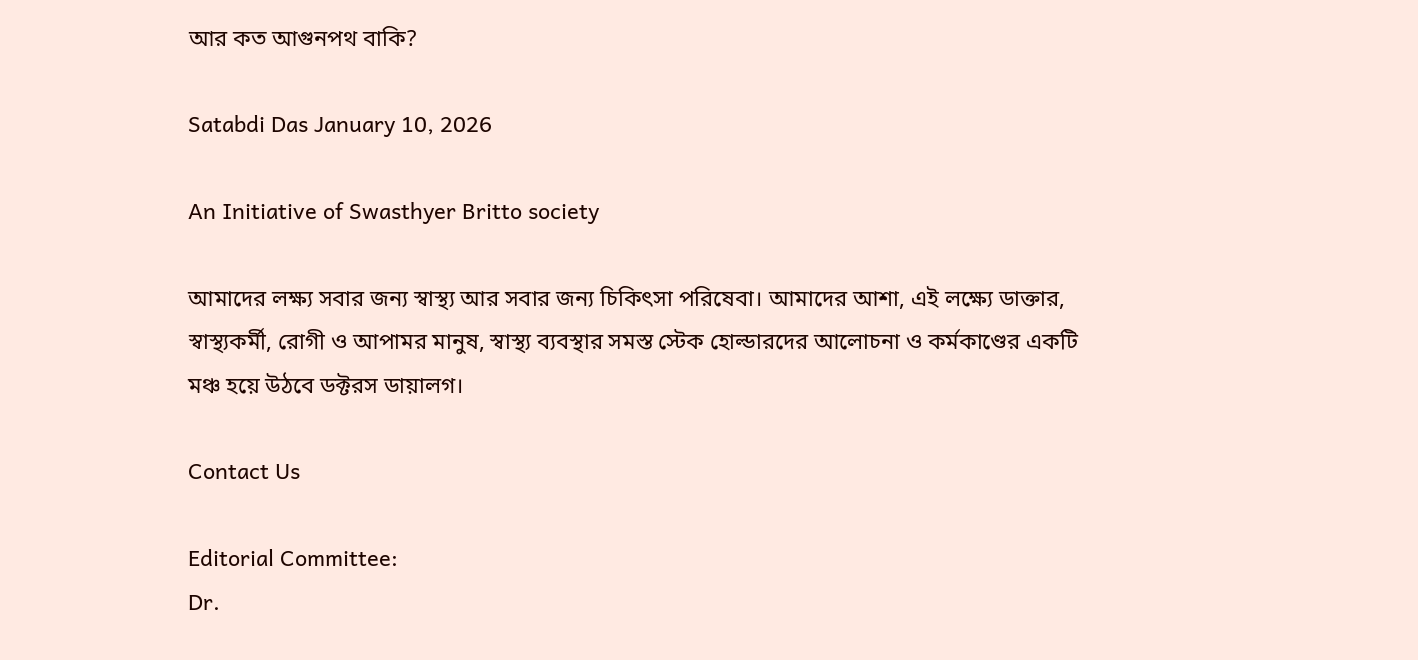আর কত আগুনপথ বাকি?

Satabdi Das January 10, 2026

An Initiative of Swasthyer Britto society

আমাদের লক্ষ্য সবার জন্য স্বাস্থ্য আর সবার জন্য চিকিৎসা পরিষেবা। আমাদের আশা, এই লক্ষ্যে ডাক্তার, স্বাস্থ্যকর্মী, রোগী ও আপামর মানুষ, স্বাস্থ্য ব্যবস্থার সমস্ত স্টেক হোল্ডারদের আলোচনা ও কর্মকাণ্ডের একটি মঞ্চ হয়ে উঠবে ডক্টরস ডায়ালগ।

Contact Us

Editorial Committee:
Dr.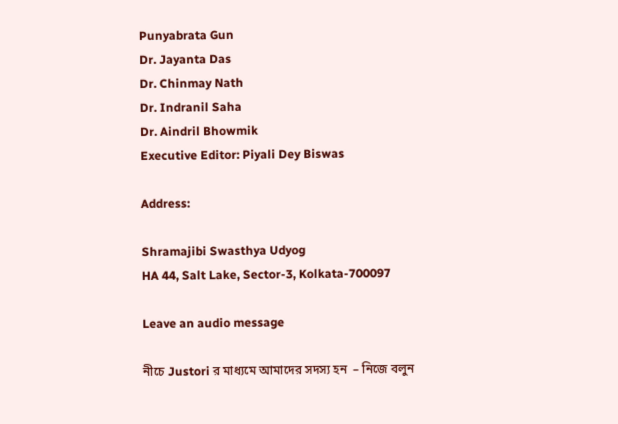Punyabrata Gun
Dr. Jayanta Das
Dr. Chinmay Nath
Dr. Indranil Saha
Dr. Aindril Bhowmik
Executive Editor: Piyali Dey Biswas

Address:

Shramajibi Swasthya Udyog
HA 44, Salt Lake, Sector-3, Kolkata-700097

Leave an audio message

নীচে Justori র মাধ্যমে আমাদের সদস্য হন  – নিজে বলুন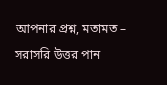আপনার প্রশ্ন, মতামত – সরাসরি উত্তর পান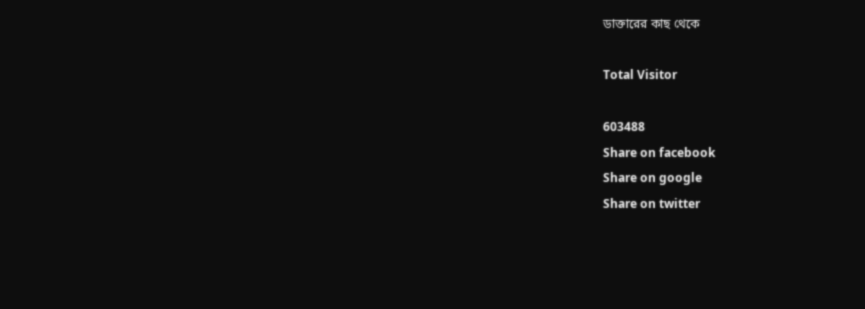ডাক্তারের কাছ থেকে

Total Visitor

603488
Share on facebook
Share on google
Share on twitter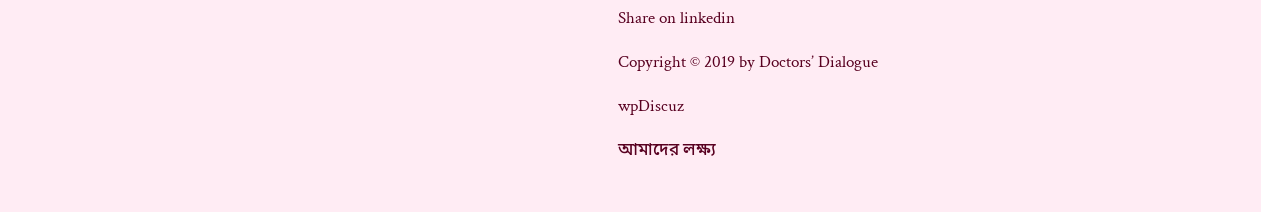Share on linkedin

Copyright © 2019 by Doctors’ Dialogue

wpDiscuz

আমাদের লক্ষ্য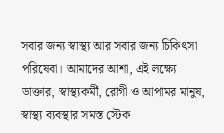সবার জন্য স্বাস্থ্য আর সবার জন্য চিকিৎসা পরিষেবা। আমাদের আশা, এই লক্ষ্যে ডাক্তার, স্বাস্থ্যকর্মী, রোগী ও আপামর মানুষ, স্বাস্থ্য ব্যবস্থার সমস্ত স্টেক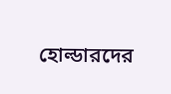হোল্ডারদের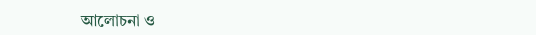আলোচনা ও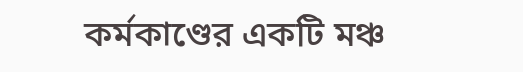কর্মকাণ্ডের একটি মঞ্চ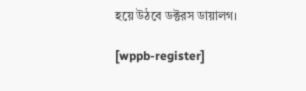হয়ে উঠবে ডক্টরস ডায়ালগ।

[wppb-register]